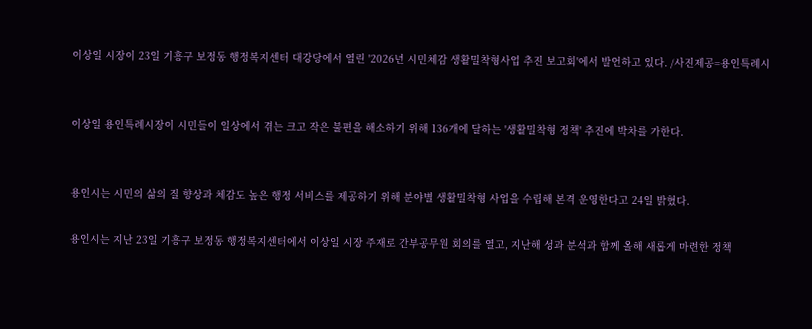이상일 시장이 23일 기흥구 보정동 행정복지센터 대강당에서 열린 '2026년 시민체감 생활밀착형사업 추진 보고회'에서 발언하고 있다. /사진제공=용인특례시


이상일 용인특례시장이 시민들이 일상에서 겪는 크고 작은 불편을 해소하기 위해 136개에 달하는 '생활밀착형 정책' 추진에 박차를 가한다.


용인시는 시민의 삶의 질 향상과 체감도 높은 행정 서비스를 제공하기 위해 분야별 생활밀착형 사업을 수립해 본격 운영한다고 24일 밝혔다.

용인시는 지난 23일 기흥구 보정동 행정복지센터에서 이상일 시장 주재로 간부공무원 회의를 열고, 지난해 성과 분석과 함께 올해 새롭게 마련한 정책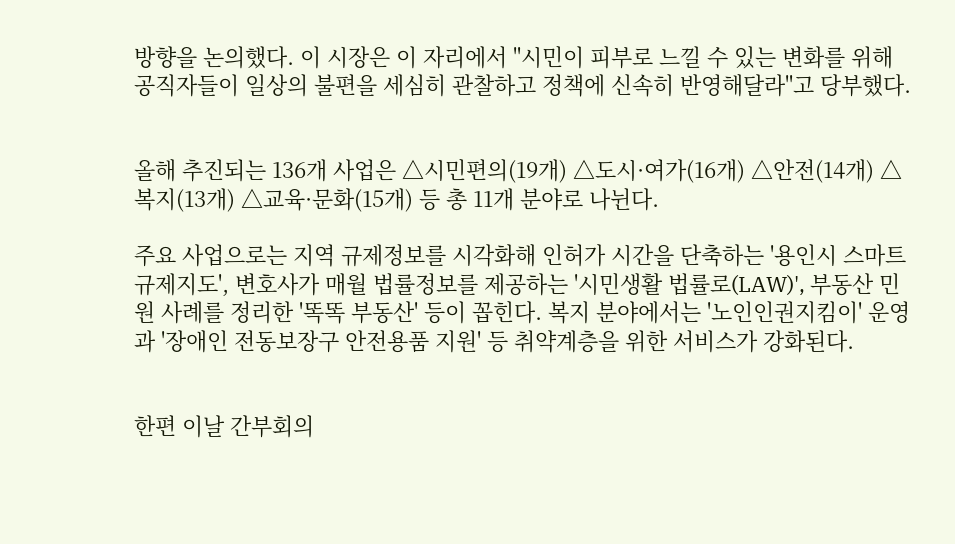방향을 논의했다. 이 시장은 이 자리에서 "시민이 피부로 느낄 수 있는 변화를 위해 공직자들이 일상의 불편을 세심히 관찰하고 정책에 신속히 반영해달라"고 당부했다.


올해 추진되는 136개 사업은 △시민편의(19개) △도시·여가(16개) △안전(14개) △복지(13개) △교육·문화(15개) 등 총 11개 분야로 나뉜다.

주요 사업으로는 지역 규제정보를 시각화해 인허가 시간을 단축하는 '용인시 스마트 규제지도', 변호사가 매월 법률정보를 제공하는 '시민생활 법률로(LAW)', 부동산 민원 사례를 정리한 '똑똑 부동산' 등이 꼽힌다. 복지 분야에서는 '노인인권지킴이' 운영과 '장애인 전동보장구 안전용품 지원' 등 취약계층을 위한 서비스가 강화된다.


한편 이날 간부회의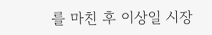를 마친 후 이상일 시장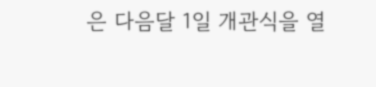은 다음달 1일 개관식을 열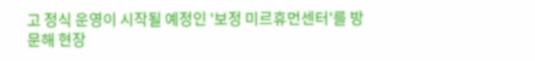고 정식 운영이 시작될 예정인 '보정 미르휴먼센터'를 방문해 현장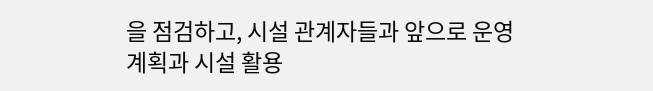을 점검하고, 시설 관계자들과 앞으로 운영 계획과 시설 활용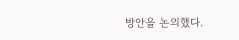방안을 논의했다.